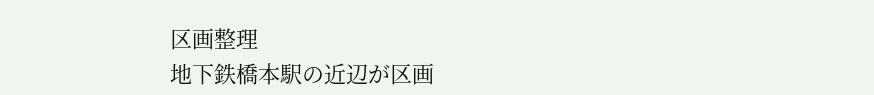区画整理
地下鉄橋本駅の近辺が区画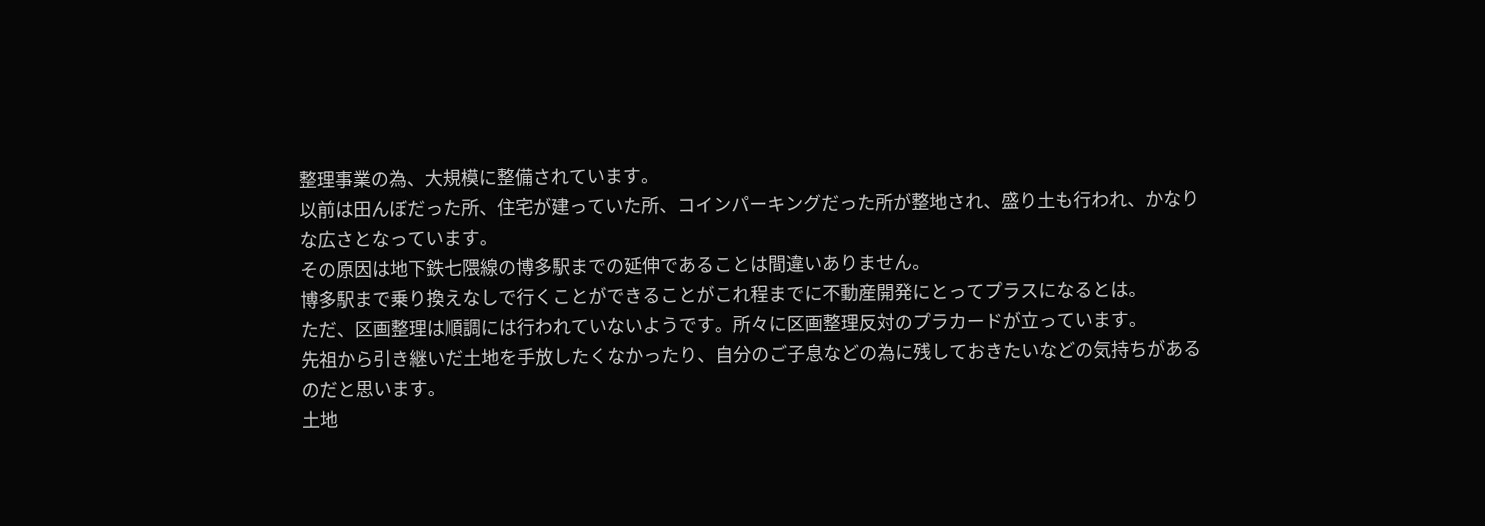整理事業の為、大規模に整備されています。
以前は田んぼだった所、住宅が建っていた所、コインパーキングだった所が整地され、盛り土も行われ、かなりな広さとなっています。
その原因は地下鉄七隈線の博多駅までの延伸であることは間違いありません。
博多駅まで乗り換えなしで行くことができることがこれ程までに不動産開発にとってプラスになるとは。
ただ、区画整理は順調には行われていないようです。所々に区画整理反対のプラカードが立っています。
先祖から引き継いだ土地を手放したくなかったり、自分のご子息などの為に残しておきたいなどの気持ちがあるのだと思います。
土地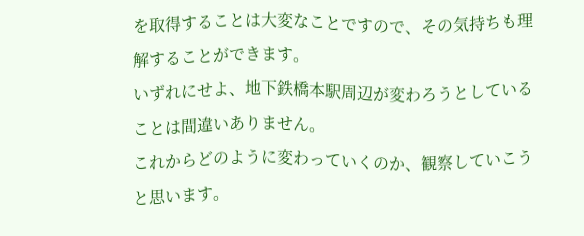を取得することは大変なことですので、その気持ちも理解することができます。
いずれにせよ、地下鉄橋本駅周辺が変わろうとしていることは間違いありません。
これからどのように変わっていくのか、観察していこうと思います。